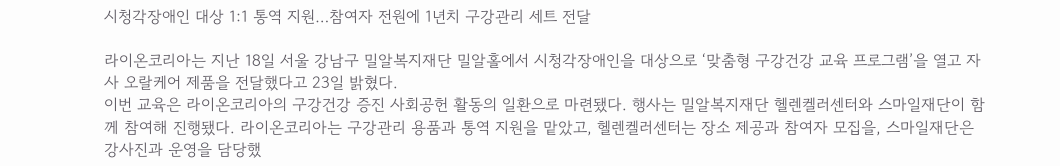시청각장애인 대상 1:1 통역 지원…참여자 전원에 1년치 구강관리 세트 전달

라이온코리아는 지난 18일 서울 강남구 밀알복지재단 밀알홀에서 시청각장애인을 대상으로 ‘맞춤형 구강건강 교육 프로그램’을 열고 자사 오랄케어 제품을 전달했다고 23일 밝혔다.
이번 교육은 라이온코리아의 구강건강 증진 사회공헌 활동의 일환으로 마련됐다. 행사는 밀알복지재단 헬렌켈러센터와 스마일재단이 함께 참여해 진행됐다. 라이온코리아는 구강관리 용품과 통역 지원을 맡았고, 헬렌켈러센터는 장소 제공과 참여자 모집을, 스마일재단은 강사진과 운영을 담당했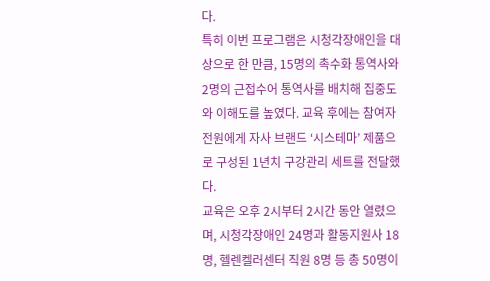다.
특히 이번 프로그램은 시청각장애인을 대상으로 한 만큼, 15명의 촉수화 통역사와 2명의 근접수어 통역사를 배치해 집중도와 이해도를 높였다. 교육 후에는 참여자 전원에게 자사 브랜드 ‘시스테마’ 제품으로 구성된 1년치 구강관리 세트를 전달했다.
교육은 오후 2시부터 2시간 동안 열렸으며, 시청각장애인 24명과 활동지원사 18명, 헬렌켈러센터 직원 8명 등 총 50명이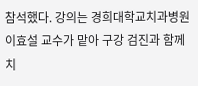참석했다. 강의는 경희대학교치과병원 이효설 교수가 맡아 구강 검진과 함께 치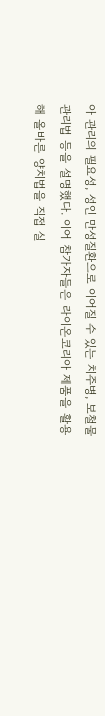아 관리의 필요성, 성인 만성질환으로 이어질 수 있는 치주병, 보철물 관리법 등을 설명했다. 이어 참가자들은 라이온코리아 제품을 활용해 올바른 양치법을 직접 실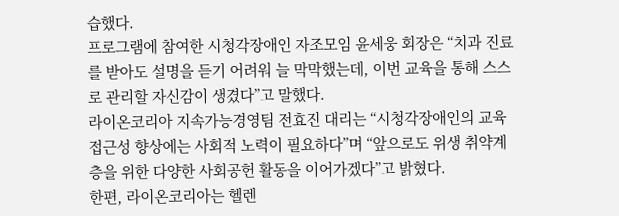습했다.
프로그램에 참여한 시청각장애인 자조모임 윤세웅 회장은 “치과 진료를 받아도 설명을 듣기 어려워 늘 막막했는데, 이번 교육을 통해 스스로 관리할 자신감이 생겼다”고 말했다.
라이온코리아 지속가능경영팀 전효진 대리는 “시청각장애인의 교육 접근성 향상에는 사회적 노력이 필요하다”며 “앞으로도 위생 취약계층을 위한 다양한 사회공헌 활동을 이어가겠다”고 밝혔다.
한편, 라이온코리아는 헬렌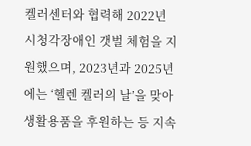켈러센터와 협력해 2022년 시청각장애인 갯벌 체험을 지원했으며, 2023년과 2025년에는 ‘헬렌 켈러의 날’을 맞아 생활용품을 후원하는 등 지속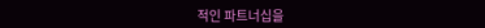적인 파트너십을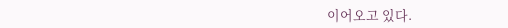이어오고 있다.